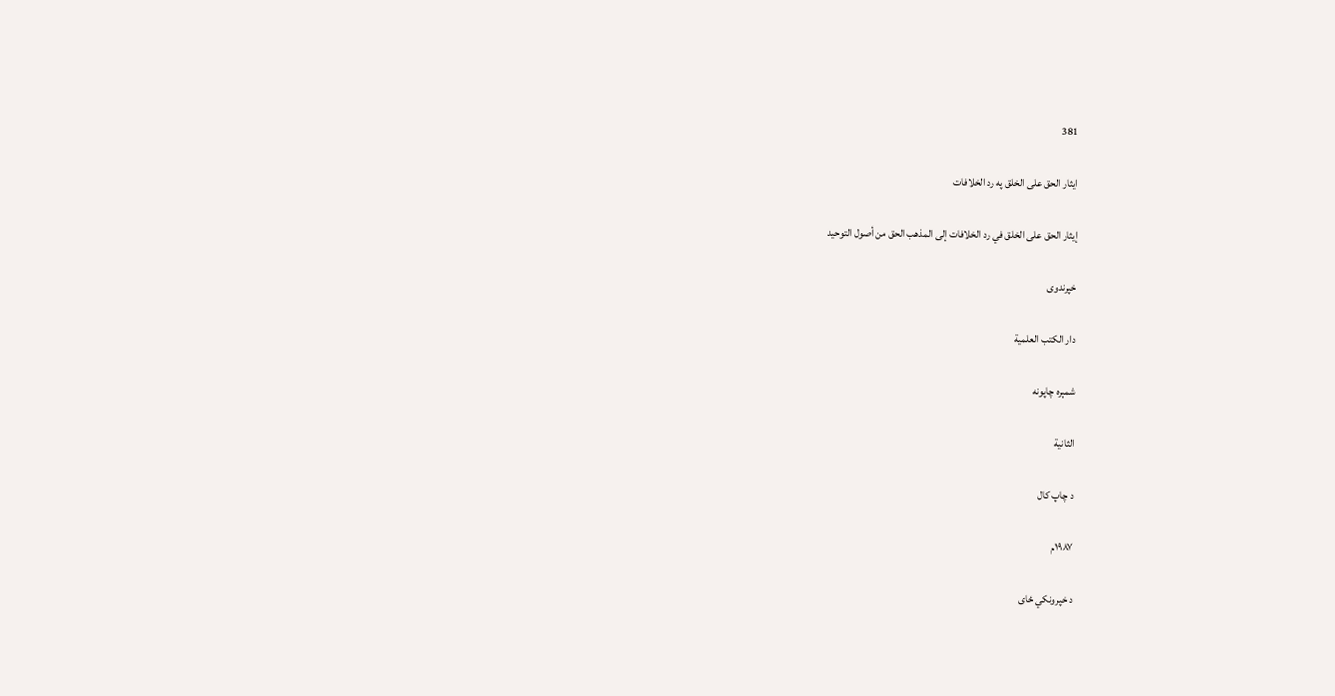381

ایثار الحق علی الخلق په رد الخلافات

إيثار الحق على الخلق في رد الخلافات إلى المذهب الحق من أصول التوحيد

خپرندوی

دار الكتب العلمية

شمېره چاپونه

الثانية

د چاپ کال

١٩٨٧م

د خپرونکي ځای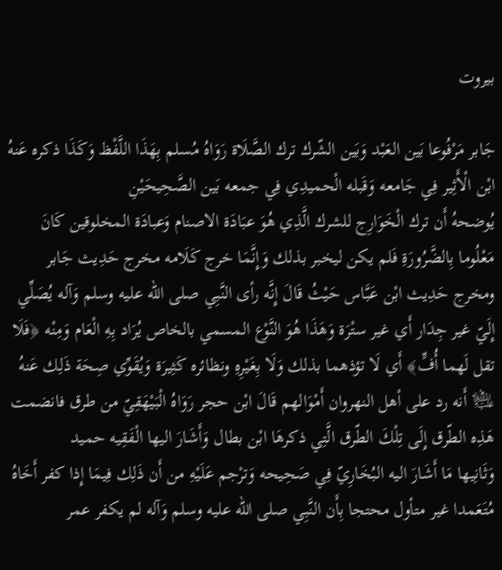بيروت

جَابر مَرْفُوعا بَين العَبْد وَبَين الشّرك ترك الصَّلَاة رَوَاهُ مُسلم بِهَذَا اللَّفْظ وَكَذَا ذكره عَنهُ ابْن الْأَثِير فِي جَامعه وَقَبله الْحميدِي فِي جمعه بَين الصَّحِيحَيْنِ
يُوضحهُ أَن ترك الْخَوَارِج للشرك الَّذِي هُوَ عبَادَة الاصنام وَعبادَة المخلوقين كَانَ مَعْلُوما بِالضَّرُورَةِ فَلم يكن ليخبر بذلك وَإِنَّمَا خرج كَلَامه مخرج حَدِيث جَابر ومخرج حَدِيث ابْن عَبَّاس حَيْثُ قَالَ إِنَّه رأى النَّبِي صلى الله عليه وسلم وَآله يُصَلِّي إِلَيّ غير جِدَار أَي غير ستْرَة وَهَذَا هُوَ النَّوْع المسمي بالخاص يُرَاد بِهِ الْعَام وَمِنْه ﴿فَلَا تقل لَهما أُفٍّ﴾ أَي لَا تؤذهما بذلك وَلَا بِغَيْرِهِ ونظائره كَثِيرَة وَيُقَوِّي صِحَة ذَلِك عَنهُ ﵇ أَنه رد على أهل النهروان أَمْوَالهم قَالَ ابْن حجر رَوَاهُ الْبَيْهَقِيّ من طرق فانضمت هَذِه الطّرق إِلَى تِلْكَ الطّرق الَّتِي ذكرهَا ابْن بطال وَأَشَارَ اليها الْفَقِيه حميد
وَثَانِيها مَا أَشَارَ اليه البُخَارِيّ فِي صَحِيحه وَترْجم عَلَيْهِ من أَن ذَلِك فِيمَا إِذا كفر أَخَاهُ مُتَعَمدا غير متأول محتجا بِأَن النَّبِي صلى الله عليه وسلم وَآله لم يكفر عمر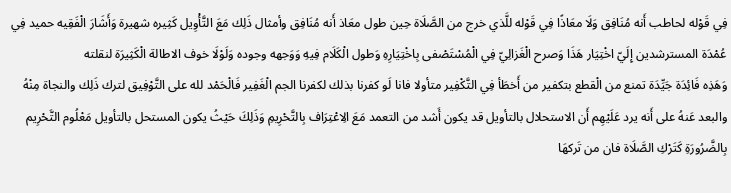فِي قَوْله لحاطب أَنه مُنَافِق وَلَا معَاذًا فِي قَوْله للَّذي خرج من الصَّلَاة حِين طول معَاذ أَنه مُنَافِق وأمثال ذَلِك مَعَ التَّأْوِيل كَثِيره شهيرة وَأَشَارَ الْفَقِيه حميد فِي عُمْدَة المسترشدين إِلَيّ اخْتِيَار هَذَا وَصرح الْغَزالِيّ فِي الْمُسْتَصْفى بِاخْتِيَارِهِ وَطول الْكَلَام فِيهِ وَوَجهه وجوده وَلَوْلَا خوف الاطالة الْكَثِيرَة لنقلته
وَهَذِه فَائِدَة جَيِّدَة تمنع من الْقطع بتكفير من أَخطَأ فِي التَّكْفِير متأولا فانا لَو كفرنا بذلك لكفرنا الجم الْغَفِير فَالْحَمْد لله على التَّوْفِيق لترك ذَلِك والنجاة مِنْهُ والبعد عَنهُ على أَنه يرد عَلَيْهِم أَن الاستحلال بالتأويل قد يكون أَشد من التعمد مَعَ الِاعْتِرَاف بِالتَّحْرِيمِ وَذَلِكَ حَيْثُ يكون المستحل بالتأويل مَعْلُوم التَّحْرِيم بِالضَّرُورَةِ كَتَرْكِ الصَّلَاة فان من تَركهَا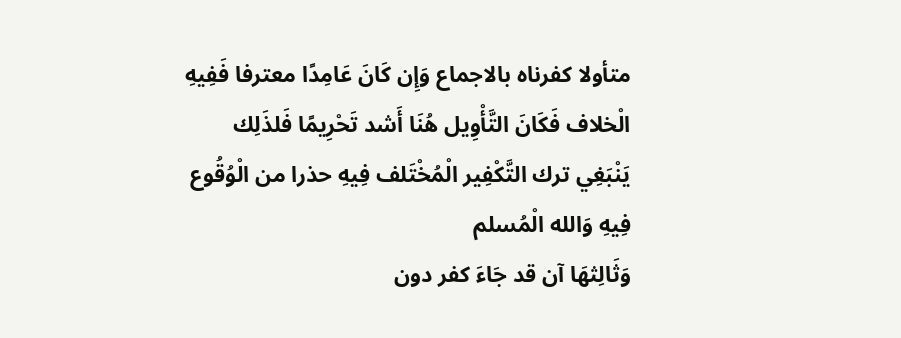متأولا كفرناه بالاجماع وَإِن كَانَ عَامِدًا معترفا فَفِيهِ الْخلاف فَكَانَ التَّأْوِيل هُنَا أَشد تَحْرِيمًا فَلذَلِك يَنْبَغِي ترك التَّكْفِير الْمُخْتَلف فِيهِ حذرا من الْوُقُوع فِيهِ وَالله الْمُسلم
وَثَالِثهَا آن قد جَاءَ كفر دون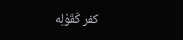كفر كَقَوْلِه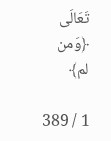تَعَالَى ﴿وَمن لم﴾

1 / 389